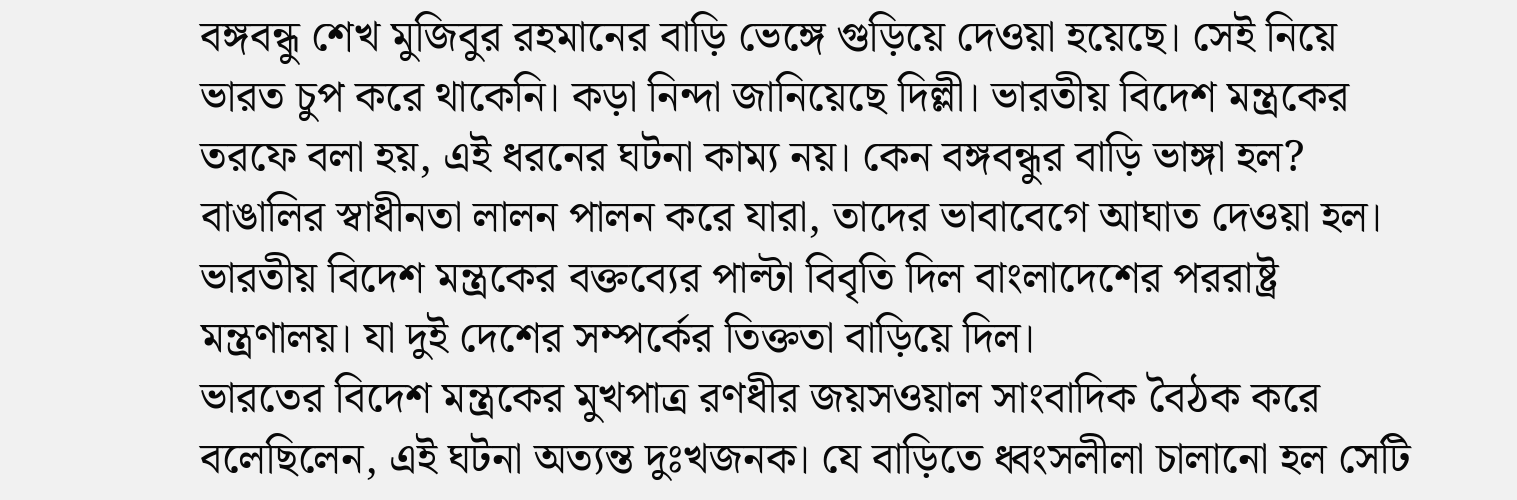বঙ্গবন্ধু শেখ মুজিবুর রহমানের বাড়ি ভেঙ্গে গুড়িয়ে দেওয়া হয়েছে। সেই নিয়ে ভারত চুপ করে থাকেনি। কড়া নিন্দা জানিয়েছে দিল্লী। ভারতীয় বিদেশ মন্ত্রকের তরফে বলা হয়, এই ধরনের ঘটনা কাম্য নয়। কেন বঙ্গবন্ধুর বাড়ি ভাঙ্গা হল? বাঙালির স্বাধীনতা লালন পালন করে যারা, তাদের ভাবাবেগে আঘাত দেওয়া হল। ভারতীয় বিদেশ মন্ত্রকের বক্তব্যের পাল্টা বিবৃতি দিল বাংলাদেশের পররাষ্ট্র মন্ত্রণালয়। যা দুই দেশের সম্পর্কের তিক্ততা বাড়িয়ে দিল।
ভারতের বিদেশ মন্ত্রকের মুখপাত্র রণধীর জয়সওয়াল সাংবাদিক বৈঠক করে বলেছিলেন, এই ঘটনা অত্যন্ত দুঃখজনক। যে বাড়িতে ধ্বংসলীলা চালানো হল সেটি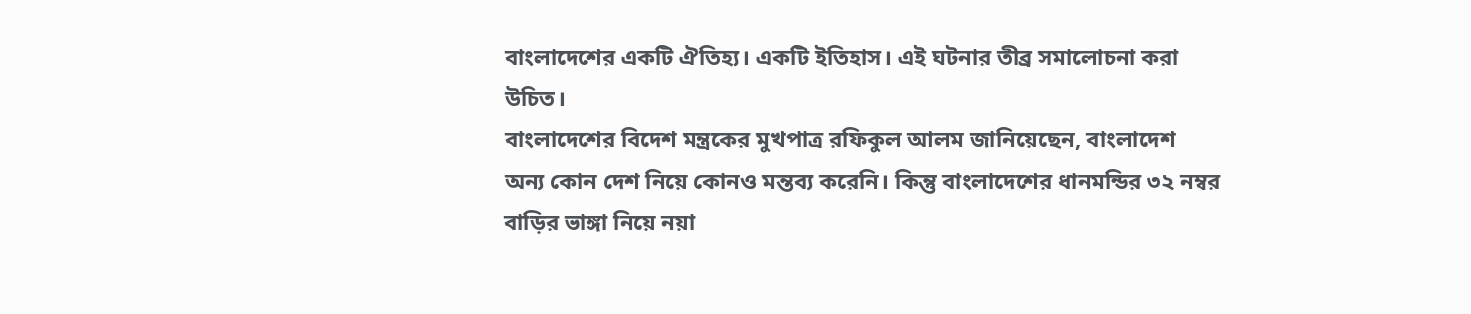বাংলাদেশের একটি ঐতিহ্য। একটি ইতিহাস। এই ঘটনার তীব্র সমালোচনা করা উচিত।
বাংলাদেশের বিদেশ মন্ত্রকের মুখপাত্র রফিকুল আলম জানিয়েছেন, বাংলাদেশ অন্য কোন দেশ নিয়ে কোনও মন্তব্য করেনি। কিন্তু বাংলাদেশের ধানমন্ডির ৩২ নম্বর বাড়ির ভাঙ্গা নিয়ে নয়া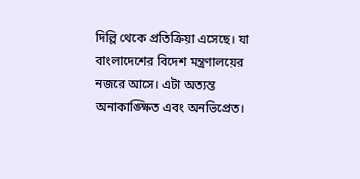দিল্লি থেকে প্রতিক্রিয়া এসেছে। যা বাংলাদেশের বিদেশ মন্ত্রণালয়ের নজরে আসে। এটা অত্যন্ত অনাকাঙ্ক্ষিত এবং অনভিপ্রেত।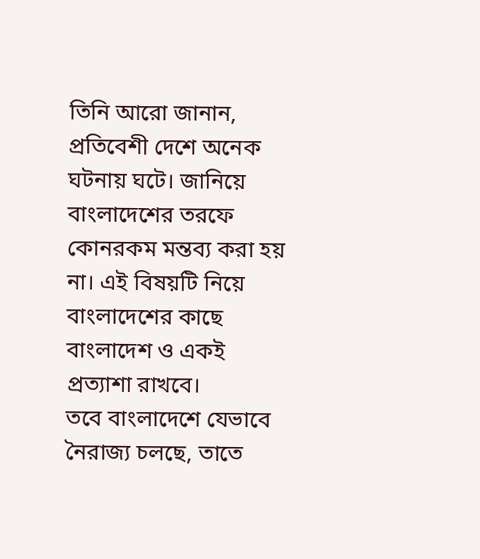তিনি আরো জানান, প্রতিবেশী দেশে অনেক ঘটনায় ঘটে। জানিয়ে বাংলাদেশের তরফে কোনরকম মন্তব্য করা হয় না। এই বিষয়টি নিয়ে বাংলাদেশের কাছে বাংলাদেশ ও একই প্রত্যাশা রাখবে।
তবে বাংলাদেশে যেভাবে নৈরাজ্য চলছে, তাতে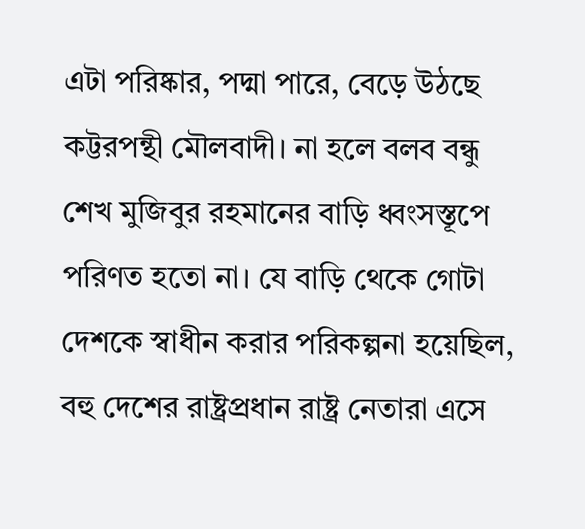এটা পরিষ্কার, পদ্মা পারে, বেড়ে উঠছে কট্টরপন্থী মৌলবাদী। না হলে বলব বন্ধু শেখ মুজিবুর রহমানের বাড়ি ধ্বংসস্তূপে পরিণত হতো না। যে বাড়ি থেকে গোটা দেশকে স্বাধীন করার পরিকল্পনা হয়েছিল, বহু দেশের রাষ্ট্রপ্রধান রাষ্ট্র নেতারা এসে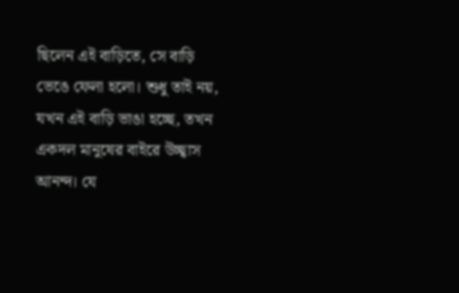ছিলেন এই বাড়িতে, সে বাড়ি ভেঙে ফেলা হলো। শুধু তাই নয়, যখন এই বাড়ি ভাঙা হচ্ছে, তখন একদল মানুষের বাইরে উচ্ছ্বাস আনন্দ। যে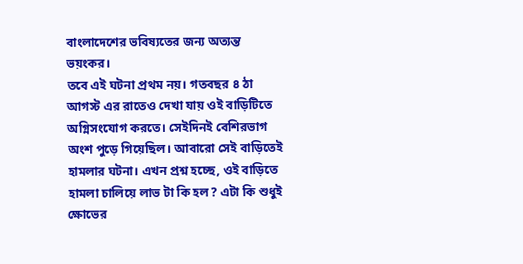বাংলাদেশের ভবিষ্যতের জন্য অত্যন্ত ভয়ংকর।
তবে এই ঘটনা প্রথম নয়। গতবছর ৪ ঠা আগস্ট এর রাতেও দেখা যায় ওই বাড়িটিতে অগ্নিসংযোগ করতে। সেইদিনই বেশিরভাগ অংশ পুড়ে গিয়েছিল। আবারো সেই বাড়িতেই হামলার ঘটনা। এখন প্রশ্ন হচ্ছে, ওই বাড়িতে হামলা চালিয়ে লাভ টা কি হল? এটা কি শুধুই ক্ষোভের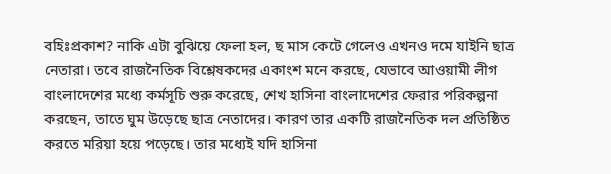বহিঃপ্রকাশ? নাকি এটা বুঝিয়ে ফেলা হল, ছ মাস কেটে গেলেও এখনও দমে যাইনি ছাত্র নেতারা। তবে রাজনৈতিক বিশ্লেষকদের একাংশ মনে করছে, যেভাবে আওয়ামী লীগ বাংলাদেশের মধ্যে কর্মসূচি শুরু করেছে, শেখ হাসিনা বাংলাদেশের ফেরার পরিকল্পনা করছেন, তাতে ঘুম উড়েছে ছাত্র নেতাদের। কারণ তার একটি রাজনৈতিক দল প্রতিষ্ঠিত করতে মরিয়া হয়ে পড়েছে। তার মধ্যেই যদি হাসিনা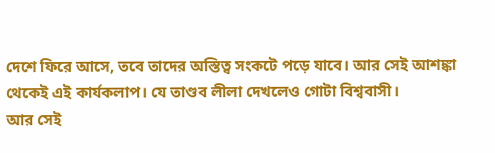দেশে ফিরে আসে, তবে তাদের অস্তিত্ব সংকটে পড়ে যাবে। আর সেই আশঙ্কা থেকেই এই কার্যকলাপ। যে তাণ্ডব লীলা দেখলেও গোটা বিশ্ববাসী।
আর সেই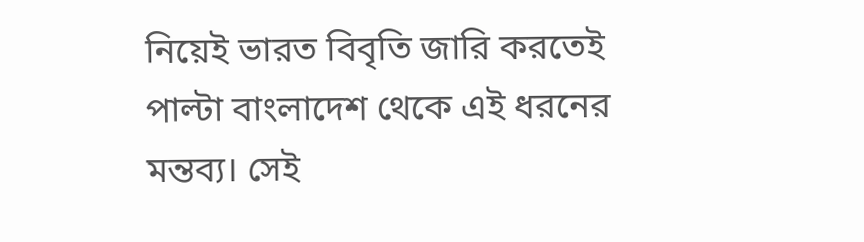নিয়েই ভারত বিবৃতি জারি করতেই পাল্টা বাংলাদেশ থেকে এই ধরনের মন্তব্য। সেই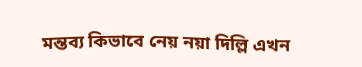মন্তব্য কিভাবে নেয় নয়া দিল্লি এখন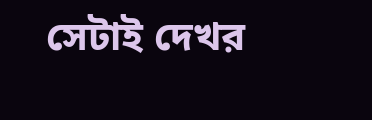সেটাই দেখর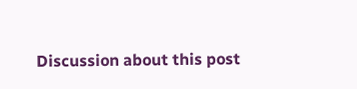Discussion about this post